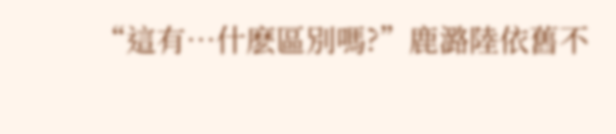“這有…什麽區別嗎?”鹿潞陸依舊不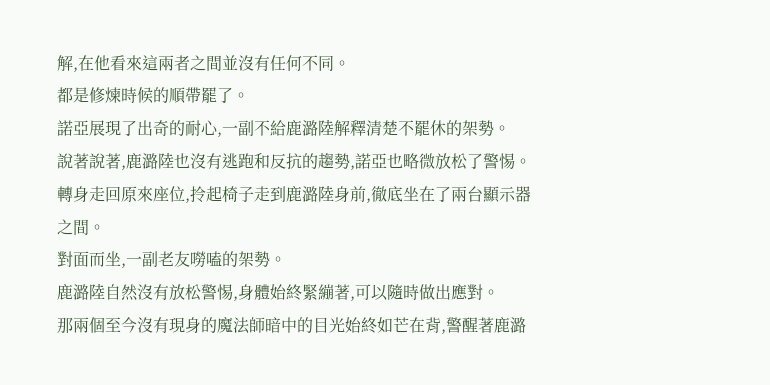解,在他看來這兩者之間並沒有任何不同。
都是修煉時候的順帶罷了。
諾亞展現了出奇的耐心,一副不給鹿潞陸解釋清楚不罷休的架勢。
說著說著,鹿潞陸也沒有逃跑和反抗的趨勢,諾亞也略微放松了警惕。
轉身走回原來座位,拎起椅子走到鹿潞陸身前,徹底坐在了兩台顯示器之間。
對面而坐,一副老友嘮嗑的架勢。
鹿潞陸自然沒有放松警惕,身體始終緊繃著,可以隨時做出應對。
那兩個至今沒有現身的魔法師暗中的目光始終如芒在背,警醒著鹿潞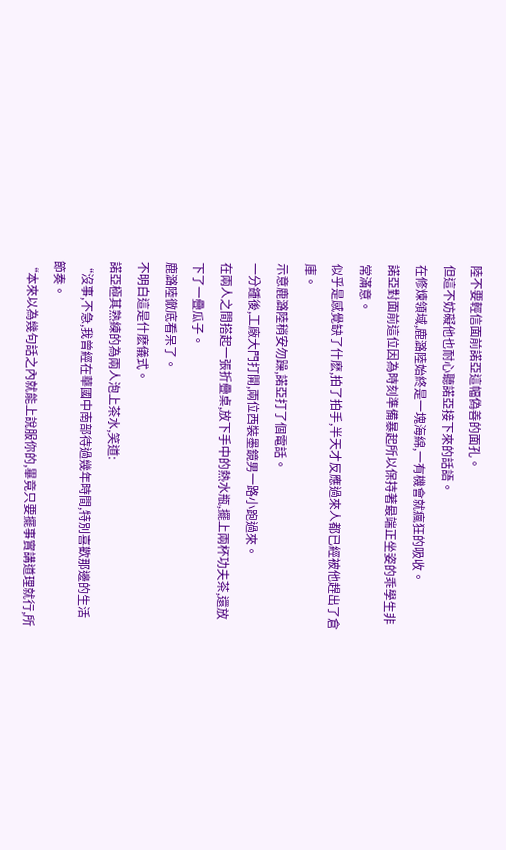陸不要輕信面前諾亞這幅偽善的面孔。
但這不妨礙他也耐心聽諾亞接下來的話語。
在修煉領域,鹿潞陸始終是一塊海綿,一有機會就瘋狂的吸收。
諾亞對面前這位因為時刻準備暴起所以保持著最端正坐姿的乖學生非常滿意。
似乎是感覺缺了什麽,拍了拍手,半天才反應過來人都已經被他趕出了倉庫。
示意鹿潞陸稍安勿躁,諾亞打了個電話。
一分鍾後,工廠大門打開,兩位西裝墨鏡男一路小跑過來。
在兩人之間搭起一張折疊桌,放下手中的熱水瓶,擺上兩杯功夫茶,還放下了一疊瓜子。
鹿潞陸徹底看呆了。
不明白這是什麽儀式。
諾亞極其熟練的為兩人泡上茶水,笑道:
“沒事,不急,我曾經在華國中南部待過幾年時間,特別喜歡那邊的生活節奏。
“本來以為幾句話之內就能上說服你的,畢竟只要擺事實講道理就行,所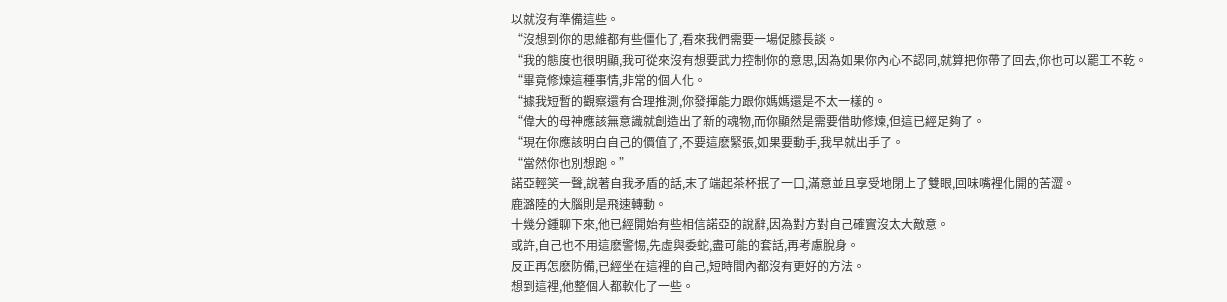以就沒有準備這些。
“沒想到你的思維都有些僵化了,看來我們需要一場促膝長談。
“我的態度也很明顯,我可從來沒有想要武力控制你的意思,因為如果你內心不認同,就算把你帶了回去,你也可以罷工不乾。
“畢竟修煉這種事情,非常的個人化。
“據我短暫的觀察還有合理推測,你發揮能力跟你媽媽還是不太一樣的。
“偉大的母神應該無意識就創造出了新的魂物,而你顯然是需要借助修煉,但這已經足夠了。
“現在你應該明白自己的價值了,不要這麽緊張,如果要動手,我早就出手了。
“當然你也別想跑。”
諾亞輕笑一聲,說著自我矛盾的話,末了端起茶杯抿了一口,滿意並且享受地閉上了雙眼,回味嘴裡化開的苦澀。
鹿潞陸的大腦則是飛速轉動。
十幾分鍾聊下來,他已經開始有些相信諾亞的說辭,因為對方對自己確實沒太大敵意。
或許,自己也不用這麽警惕,先虛與委蛇,盡可能的套話,再考慮脫身。
反正再怎麽防備,已經坐在這裡的自己,短時間內都沒有更好的方法。
想到這裡,他整個人都軟化了一些。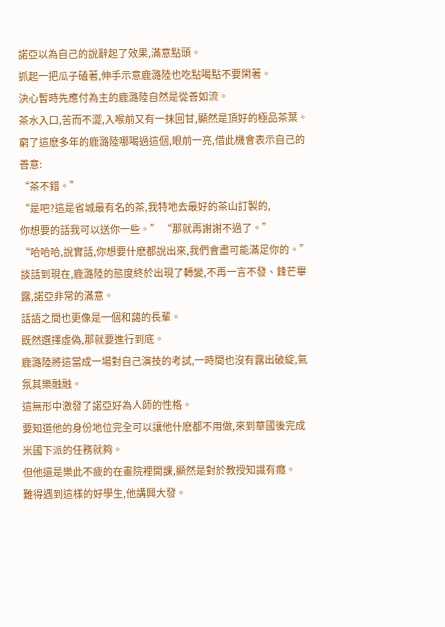諾亞以為自己的說辭起了效果,滿意點頭。
抓起一把瓜子磕著,伸手示意鹿潞陸也吃點喝點不要閑著。
決心暫時先應付為主的鹿潞陸自然是從善如流。
茶水入口,苦而不澀,入喉前又有一抹回甘,顯然是頂好的極品茶葉。
窮了這麽多年的鹿潞陸哪喝過這個,眼前一亮,借此機會表示自己的善意:
“茶不錯。”
“是吧?這是省城最有名的茶,我特地去最好的茶山訂製的,
你想要的話我可以送你一些。” “那就再謝謝不過了。”
“哈哈哈,說實話,你想要什麽都說出來,我們會盡可能滿足你的。”
談話到現在,鹿潞陸的態度終於出現了轉變,不再一言不發、鋒芒畢露,諾亞非常的滿意。
話語之間也更像是一個和藹的長輩。
既然選擇虛偽,那就要進行到底。
鹿潞陸將這當成一場對自己演技的考試,一時間也沒有露出破綻,氣氛其樂融融。
這無形中激發了諾亞好為人師的性格。
要知道他的身份地位完全可以讓他什麽都不用做,來到華國後完成米國下派的任務就夠。
但他還是樂此不疲的在畫院裡開課,顯然是對於教授知識有癮。
難得遇到這樣的好學生,他講興大發。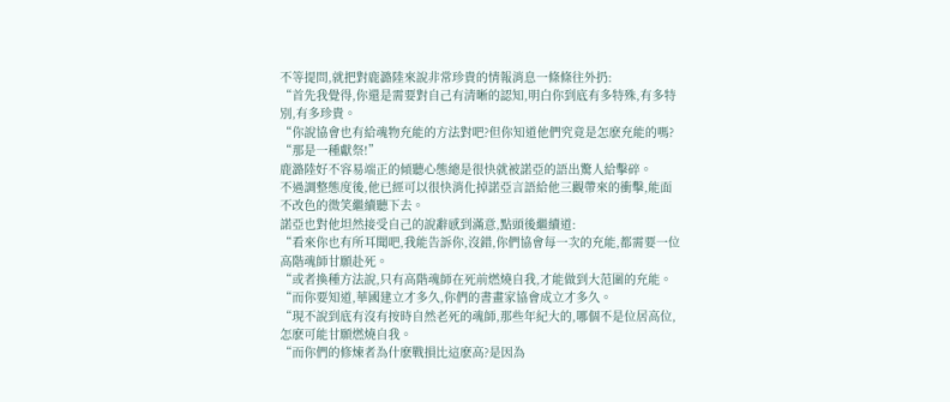不等提問,就把對鹿潞陸來說非常珍貴的情報消息一條條往外扔:
“首先我覺得,你還是需要對自己有清晰的認知,明白你到底有多特殊,有多特別,有多珍貴。
“你說協會也有給魂物充能的方法對吧?但你知道他們究竟是怎麽充能的嗎?
“那是一種獻祭!”
鹿潞陸好不容易端正的傾聽心態總是很快就被諾亞的語出驚人給擊碎。
不過調整態度後,他已經可以很快消化掉諾亞言語給他三觀帶來的衝擊,能面不改色的微笑繼續聽下去。
諾亞也對他坦然接受自己的說辭感到滿意,點頭後繼續道:
“看來你也有所耳聞吧,我能告訴你,沒錯,你們協會每一次的充能,都需要一位高階魂師甘願赴死。
“或者換種方法說,只有高階魂師在死前燃燒自我,才能做到大范圍的充能。
“而你要知道,華國建立才多久,你們的書畫家協會成立才多久。
“現不說到底有沒有按時自然老死的魂師,那些年紀大的,哪個不是位居高位,怎麽可能甘願燃燒自我。
“而你們的修煉者為什麽戰損比這麽高?是因為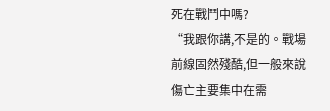死在戰鬥中嗎?
“我跟你講,不是的。戰場前線固然殘酷,但一般來說傷亡主要集中在需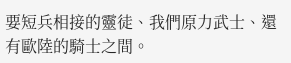要短兵相接的靈徒、我們原力武士、還有歐陸的騎士之間。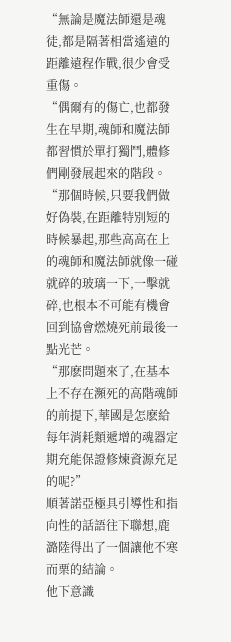“無論是魔法師還是魂徒,都是隔著相當遙遠的距離遠程作戰,很少會受重傷。
“偶爾有的傷亡,也都發生在早期,魂師和魔法師都習慣於單打獨鬥,體修們剛發展起來的階段。
“那個時候,只要我們做好偽裝,在距離特別短的時候暴起,那些高高在上的魂師和魔法師就像一碰就碎的玻璃一下,一擊就碎,也根本不可能有機會回到協會燃燒死前最後一點光芒。
“那麽問題來了,在基本上不存在瀕死的高階魂師的前提下,華國是怎麽給每年消耗類遞增的魂器定期充能保證修煉資源充足的呢?”
順著諾亞極具引導性和指向性的話語往下聯想,鹿潞陸得出了一個讓他不寒而栗的結論。
他下意識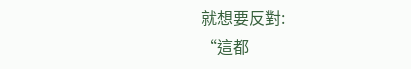就想要反對:
“這都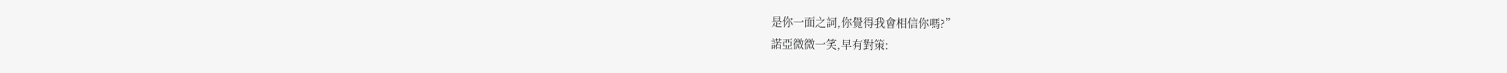是你一面之詞,你覺得我會相信你嗎?”
諾亞微微一笑,早有對策: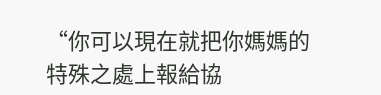“你可以現在就把你媽媽的特殊之處上報給協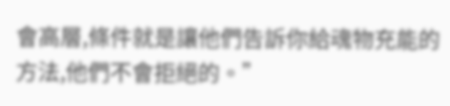會高層,條件就是讓他們告訴你給魂物充能的方法,他們不會拒絕的。”